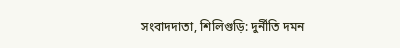সংবাদদাতা, শিলিগুড়ি: দুর্নীতি দমন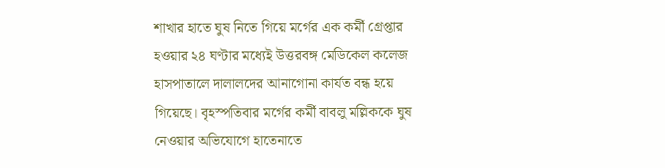শাখার হাতে ঘুষ নিতে গিয়ে মর্গের এক কর্মী গ্রেপ্তার হওয়ার ২৪ ঘণ্টার মধ্যেই উত্তরবঙ্গ মেডিকেল কলেজ হাসপাতালে দালালদের আনাগোনা কার্যত বন্ধ হয়ে গিয়েছে। বৃহস্পতিবার মর্গের কর্মী বাবলু মল্লিককে ঘুষ নেওয়ার অভিযোগে হাতেনাতে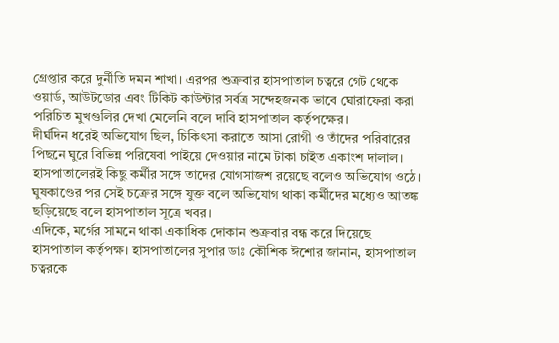গ্রেপ্তার করে দুর্নীতি দমন শাখা। এরপর শুক্রবার হাসপাতাল চত্বরে গেট থেকে ওয়ার্ড, আউটডোর এবং টিকিট কাউন্টার সর্বত্র সন্দেহজনক ভাবে ঘোরাফেরা করা পরিচিত মুখগুলির দেখা মেলেনি বলে দাবি হাসপাতাল কর্তৃপক্ষের।
দীর্ঘদিন ধরেই অভিযোগ ছিল, চিকিৎসা করাতে আসা রোগী ও তাঁদের পরিবারের পিছনে ঘুরে বিভিন্ন পরিষেবা পাইয়ে দেওয়ার নামে টাকা চাইত একাংশ দালাল। হাসপাতালেরই কিছু কর্মীর সঙ্গে তাদের যোগসাজশ রয়েছে বলেও অভিযোগ ওঠে। ঘুষকাণ্ডের পর সেই চক্রের সঙ্গে যুক্ত বলে অভিযোগ থাকা কর্মীদের মধ্যেও আতঙ্ক ছড়িয়েছে বলে হাসপাতাল সূত্রে খবর।
এদিকে, মর্গের সামনে থাকা একাধিক দোকান শুক্রবার বন্ধ করে দিয়েছে হাসপাতাল কর্তৃপক্ষ। হাসপাতালের সুপার ডাঃ কৌশিক ঈশোর জানান, হাসপাতাল চত্বরকে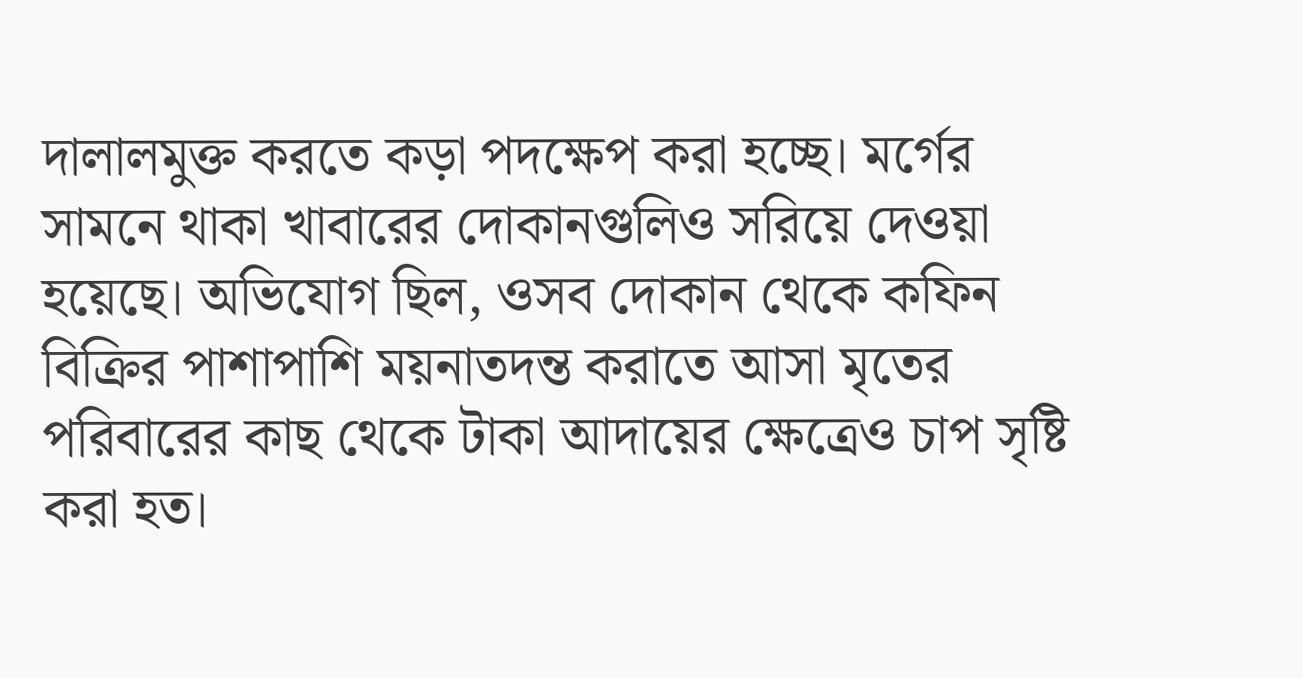দালালমুক্ত করতে কড়া পদক্ষেপ করা হচ্ছে। মর্গের সামনে থাকা খাবারের দোকানগুলিও সরিয়ে দেওয়া হয়েছে। অভিযোগ ছিল, ওসব দোকান থেকে কফিন বিক্রির পাশাপাশি ময়নাতদন্ত করাতে আসা মৃতের পরিবারের কাছ থেকে টাকা আদায়ের ক্ষেত্রেও চাপ সৃষ্টি করা হত।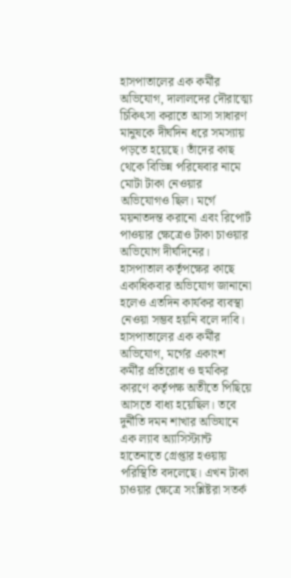হাসপাতালের এক কর্মীর অভিযোগ, দালালদের দৌরাত্ম্যে চিকিৎসা করাতে আসা সাধারণ মানুষকে দীর্ঘদিন ধরে সমস্যায় পড়তে হয়েছে। তাঁদের কাছ থেকে বিভিন্ন পরিষেবার নামে মোটা টাকা নেওয়ার অভিযোগও ছিল। মর্গে ময়নাতদন্ত করানো এবং রিপোর্ট পাওয়ার ক্ষেত্রেও টাকা চাওয়ার অভিযোগ দীর্ঘদিনের। হাসপাতাল কর্তৃপক্ষের কাছে একাধিকবার অভিযোগ জানানো হলেও এতদিন কার্যকর ব্যবস্থা নেওয়া সম্ভব হয়নি বলে দাবি।
হাসপাতালের এক কর্মীর অভিযোগ, মর্গের একাংশ কর্মীর প্রতিরোধ ও হুমকির কারণে কর্তৃপক্ষ অতীতে পিছিয়ে আসতে বাধ্য হয়েছিল। তবে দুর্নীতি দমন শাখার অভিযানে এক ল্যাব অ্যাসিস্ট্যান্ট হাতেনাতে গ্রেপ্তার হওয়ায় পরিস্থিতি বদলেছে। এখন টাকা চাওয়ার ক্ষেত্রে সংশ্লিষ্টরা সতর্ক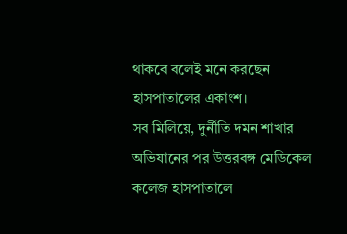থাকবে বলেই মনে করছেন হাসপাতালের একাংশ।
সব মিলিয়ে, দুর্নীতি দমন শাখার অভিযানের পর উত্তরবঙ্গ মেডিকেল কলেজ হাসপাতালে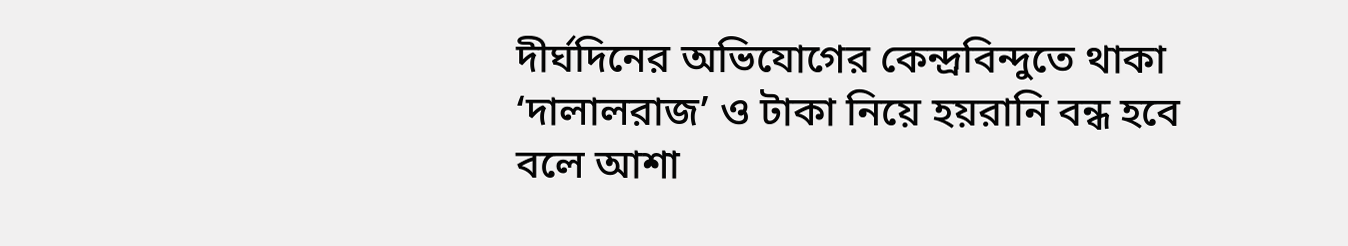দীর্ঘদিনের অভিযোগের কেন্দ্রবিন্দুতে থাকা ‘দালালরাজ’ ও টাকা নিয়ে হয়রানি বন্ধ হবে বলে আশা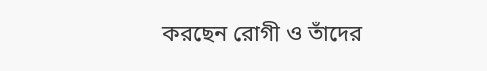করছেন রোগী ও তাঁদের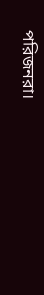পরিজনরা।